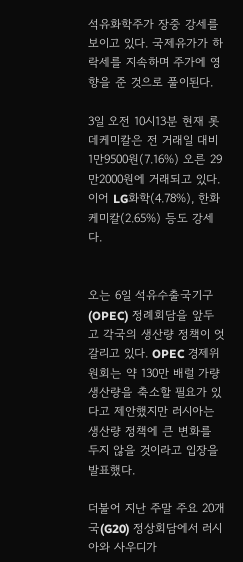석유화학주가 장중 강세를 보이고 있다. 국제유가가 하락세를 지속하며 주가에 영향을 준 것으로 풀이된다.

3일 오전 10시13분 현재 롯데케미칼은 전 거래일 대비 1만9500원(7.16%) 오른 29만2000원에 거래되고 있다. 이어 LG화학(4.78%), 한화케미칼(2.65%) 등도 강세다.


오는 6일 석유수출국기구(OPEC) 정례회담을 앞두고 각국의 생산량 정책이 엇갈리고 있다. OPEC 경제위원회는 약 130만 배럴 가량 생산량을 축소할 필요가 있다고 제안했지만 러시아는 생산량 정책에 큰 변화를 두지 않을 것이라고 입장을 발표했다.

더불어 지난 주말 주요 20개국(G20) 정상회담에서 러시아와 사우디가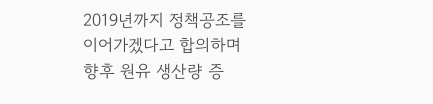2019년까지 정책공조를 이어가겠다고 합의하며 향후 원유 생산량 증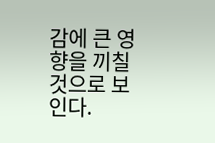감에 큰 영향을 끼칠 것으로 보인다.